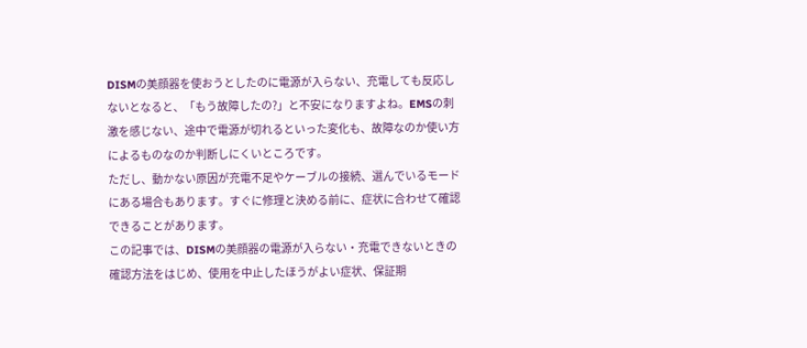DISMの美顔器を使おうとしたのに電源が入らない、充電しても反応しないとなると、「もう故障したの?」と不安になりますよね。EMSの刺激を感じない、途中で電源が切れるといった変化も、故障なのか使い方によるものなのか判断しにくいところです。
ただし、動かない原因が充電不足やケーブルの接続、選んでいるモードにある場合もあります。すぐに修理と決める前に、症状に合わせて確認できることがあります。
この記事では、DISMの美顔器の電源が入らない・充電できないときの確認方法をはじめ、使用を中止したほうがよい症状、保証期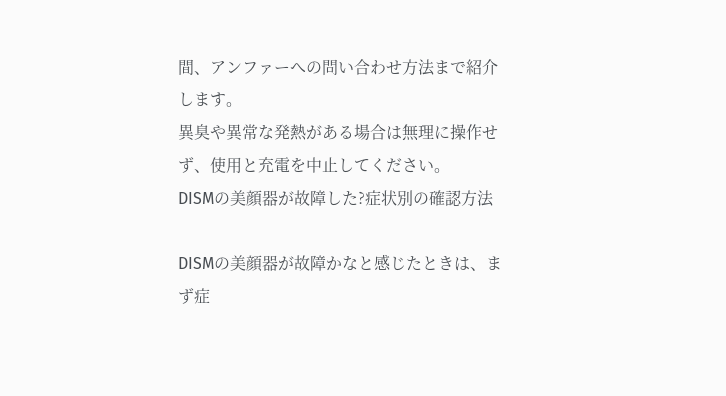間、アンファーへの問い合わせ方法まで紹介します。
異臭や異常な発熱がある場合は無理に操作せず、使用と充電を中止してください。
DISMの美顔器が故障した?症状別の確認方法

DISMの美顔器が故障かなと感じたときは、まず症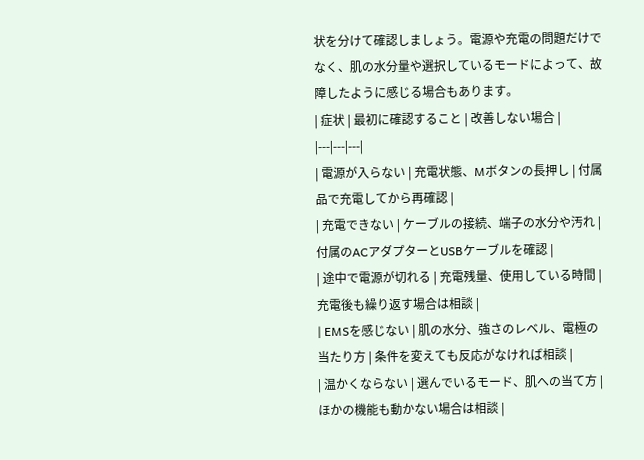状を分けて確認しましょう。電源や充電の問題だけでなく、肌の水分量や選択しているモードによって、故障したように感じる場合もあります。
| 症状 | 最初に確認すること | 改善しない場合 |
|---|---|---|
| 電源が入らない | 充電状態、Mボタンの長押し | 付属品で充電してから再確認 |
| 充電できない | ケーブルの接続、端子の水分や汚れ | 付属のACアダプターとUSBケーブルを確認 |
| 途中で電源が切れる | 充電残量、使用している時間 | 充電後も繰り返す場合は相談 |
| EMSを感じない | 肌の水分、強さのレベル、電極の当たり方 | 条件を変えても反応がなければ相談 |
| 温かくならない | 選んでいるモード、肌への当て方 | ほかの機能も動かない場合は相談 |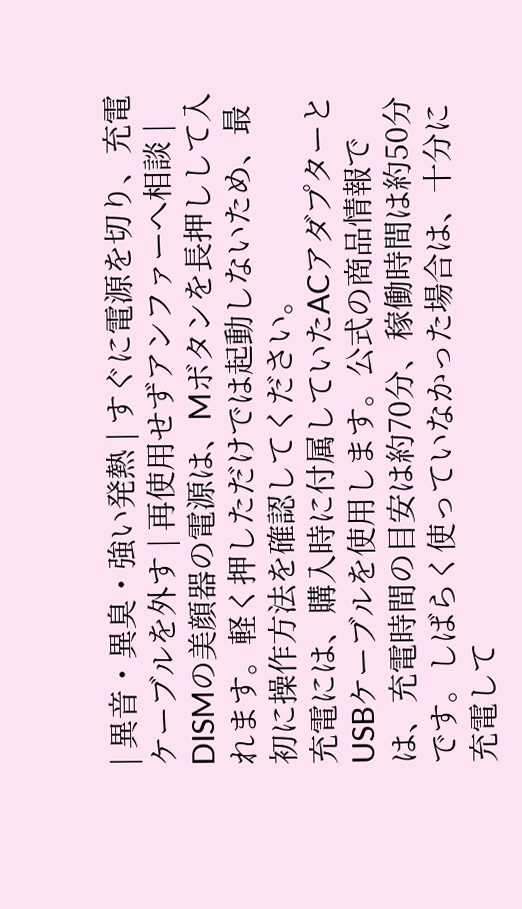| 異音・異臭・強い発熱 | すぐに電源を切り、充電ケーブルを外す | 再使用せずアンファーへ相談 |
DISMの美顔器の電源は、Mボタンを長押しして入れます。軽く押しただけでは起動しないため、最初に操作方法を確認してください。
充電には、購入時に付属していたACアダプターとUSBケーブルを使用します。公式の商品情報では、充電時間の目安は約70分、稼働時間は約50分です。しばらく使っていなかった場合は、十分に充電して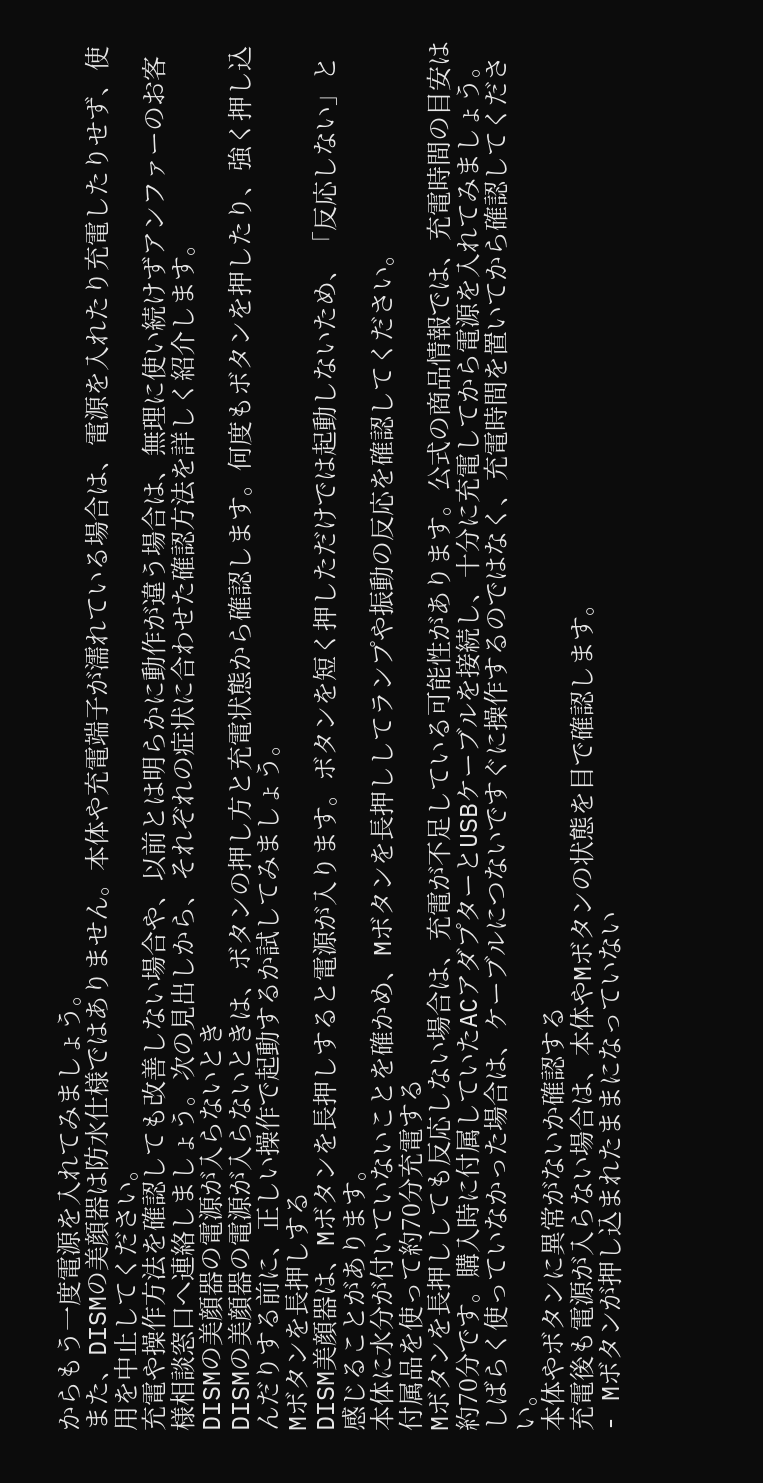からもう一度電源を入れてみましょう。
また、DISMの美顔器は防水仕様ではありません。本体や充電端子が濡れている場合は、電源を入れたり充電したりせず、使用を中止してください。
充電や操作方法を確認しても改善しない場合や、以前とは明らかに動作が違う場合は、無理に使い続けずアンファーのお客様相談窓口へ連絡しましょう。次の見出しから、それぞれの症状に合わせた確認方法を詳しく紹介します。
DISMの美顔器の電源が入らないとき
DISMの美顔器の電源が入らないときは、ボタンの押し方と充電状態から確認します。何度もボタンを押したり、強く押し込んだりする前に、正しい操作で起動するか試してみましょう。
Mボタンを長押しする
DISM美顔器は、Mボタンを長押しすると電源が入ります。ボタンを短く押しただけでは起動しないため、「反応しない」と感じることがあります。
本体に水分が付いていないことを確かめ、Mボタンを長押ししてランプや振動の反応を確認してください。
付属品を使って約70分充電する
Mボタンを長押ししても反応しない場合は、充電が不足している可能性があります。公式の商品情報では、充電時間の目安は約70分です。購入時に付属していたACアダプターとUSBケーブルを接続し、十分に充電してから電源を入れてみましょう。
しばらく使っていなかった場合は、ケーブルにつないですぐに操作するのではなく、充電時間を置いてから確認してください。
本体やボタンに異常がないか確認する
充電後も電源が入らない場合は、本体やMボタンの状態を目で確認します。
- Mボタンが押し込まれたままになっていない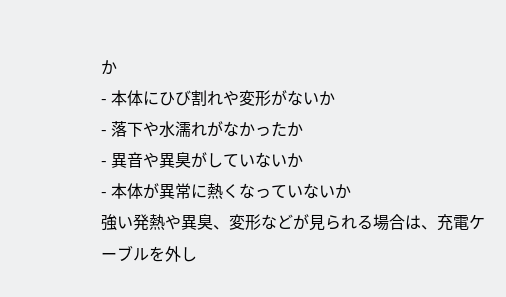か
- 本体にひび割れや変形がないか
- 落下や水濡れがなかったか
- 異音や異臭がしていないか
- 本体が異常に熱くなっていないか
強い発熱や異臭、変形などが見られる場合は、充電ケーブルを外し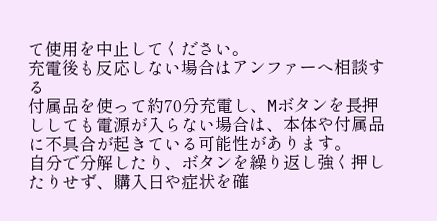て使用を中止してください。
充電後も反応しない場合はアンファーへ相談する
付属品を使って約70分充電し、Mボタンを長押ししても電源が入らない場合は、本体や付属品に不具合が起きている可能性があります。
自分で分解したり、ボタンを繰り返し強く押したりせず、購入日や症状を確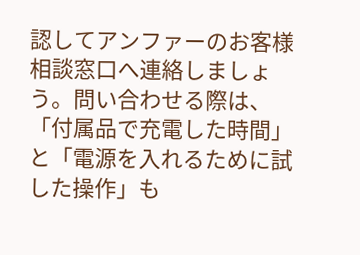認してアンファーのお客様相談窓口へ連絡しましょう。問い合わせる際は、「付属品で充電した時間」と「電源を入れるために試した操作」も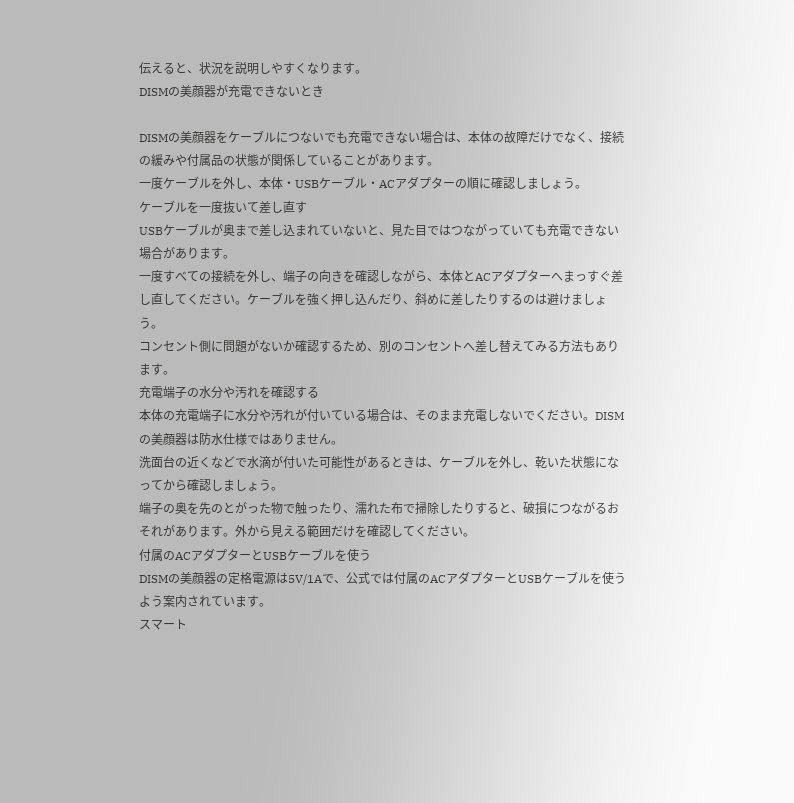伝えると、状況を説明しやすくなります。
DISMの美顔器が充電できないとき

DISMの美顔器をケーブルにつないでも充電できない場合は、本体の故障だけでなく、接続の緩みや付属品の状態が関係していることがあります。
一度ケーブルを外し、本体・USBケーブル・ACアダプターの順に確認しましょう。
ケーブルを一度抜いて差し直す
USBケーブルが奥まで差し込まれていないと、見た目ではつながっていても充電できない場合があります。
一度すべての接続を外し、端子の向きを確認しながら、本体とACアダプターへまっすぐ差し直してください。ケーブルを強く押し込んだり、斜めに差したりするのは避けましょう。
コンセント側に問題がないか確認するため、別のコンセントへ差し替えてみる方法もあります。
充電端子の水分や汚れを確認する
本体の充電端子に水分や汚れが付いている場合は、そのまま充電しないでください。DISMの美顔器は防水仕様ではありません。
洗面台の近くなどで水滴が付いた可能性があるときは、ケーブルを外し、乾いた状態になってから確認しましょう。
端子の奥を先のとがった物で触ったり、濡れた布で掃除したりすると、破損につながるおそれがあります。外から見える範囲だけを確認してください。
付属のACアダプターとUSBケーブルを使う
DISMの美顔器の定格電源は5V/1Aで、公式では付属のACアダプターとUSBケーブルを使うよう案内されています。
スマート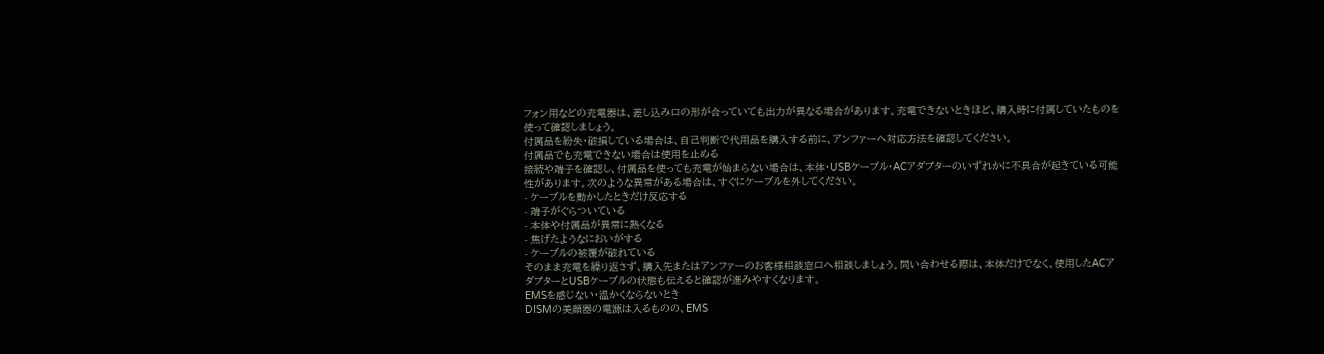フォン用などの充電器は、差し込み口の形が合っていても出力が異なる場合があります。充電できないときほど、購入時に付属していたものを使って確認しましょう。
付属品を紛失・破損している場合は、自己判断で代用品を購入する前に、アンファーへ対応方法を確認してください。
付属品でも充電できない場合は使用を止める
接続や端子を確認し、付属品を使っても充電が始まらない場合は、本体・USBケーブル・ACアダプターのいずれかに不具合が起きている可能性があります。次のような異常がある場合は、すぐにケーブルを外してください。
- ケーブルを動かしたときだけ反応する
- 端子がぐらついている
- 本体や付属品が異常に熱くなる
- 焦げたようなにおいがする
- ケーブルの被覆が破れている
そのまま充電を繰り返さず、購入先またはアンファーのお客様相談窓口へ相談しましょう。問い合わせる際は、本体だけでなく、使用したACアダプターとUSBケーブルの状態も伝えると確認が進みやすくなります。
EMSを感じない・温かくならないとき
DISMの美顔器の電源は入るものの、EMS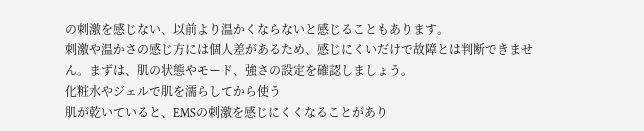の刺激を感じない、以前より温かくならないと感じることもあります。
刺激や温かさの感じ方には個人差があるため、感じにくいだけで故障とは判断できません。まずは、肌の状態やモード、強さの設定を確認しましょう。
化粧水やジェルで肌を濡らしてから使う
肌が乾いていると、EMSの刺激を感じにくくなることがあり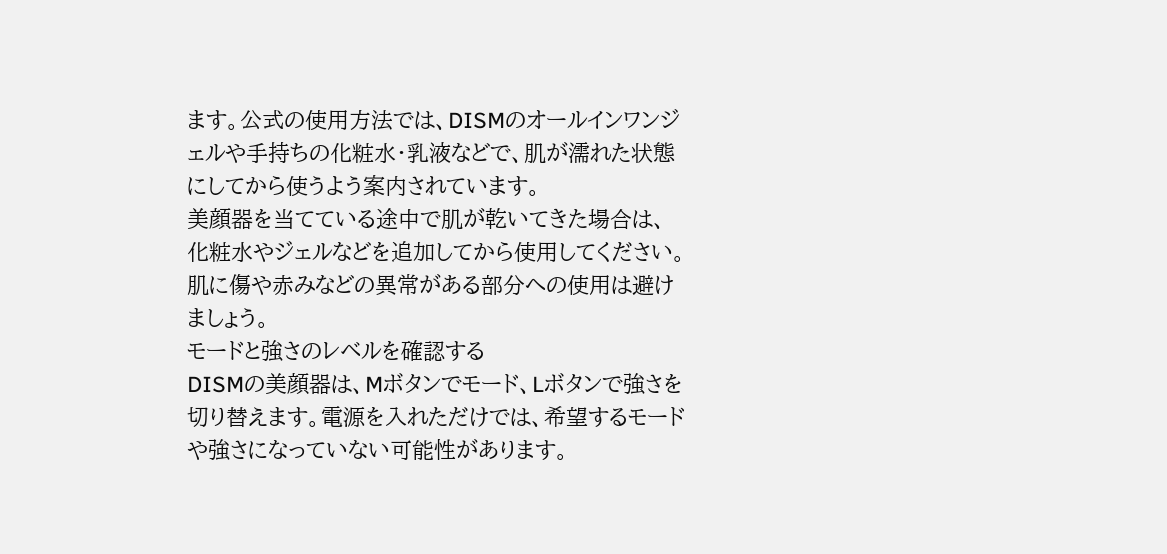ます。公式の使用方法では、DISMのオールインワンジェルや手持ちの化粧水・乳液などで、肌が濡れた状態にしてから使うよう案内されています。
美顔器を当てている途中で肌が乾いてきた場合は、化粧水やジェルなどを追加してから使用してください。肌に傷や赤みなどの異常がある部分への使用は避けましょう。
モードと強さのレベルを確認する
DISMの美顔器は、Mボタンでモード、Lボタンで強さを切り替えます。電源を入れただけでは、希望するモードや強さになっていない可能性があります。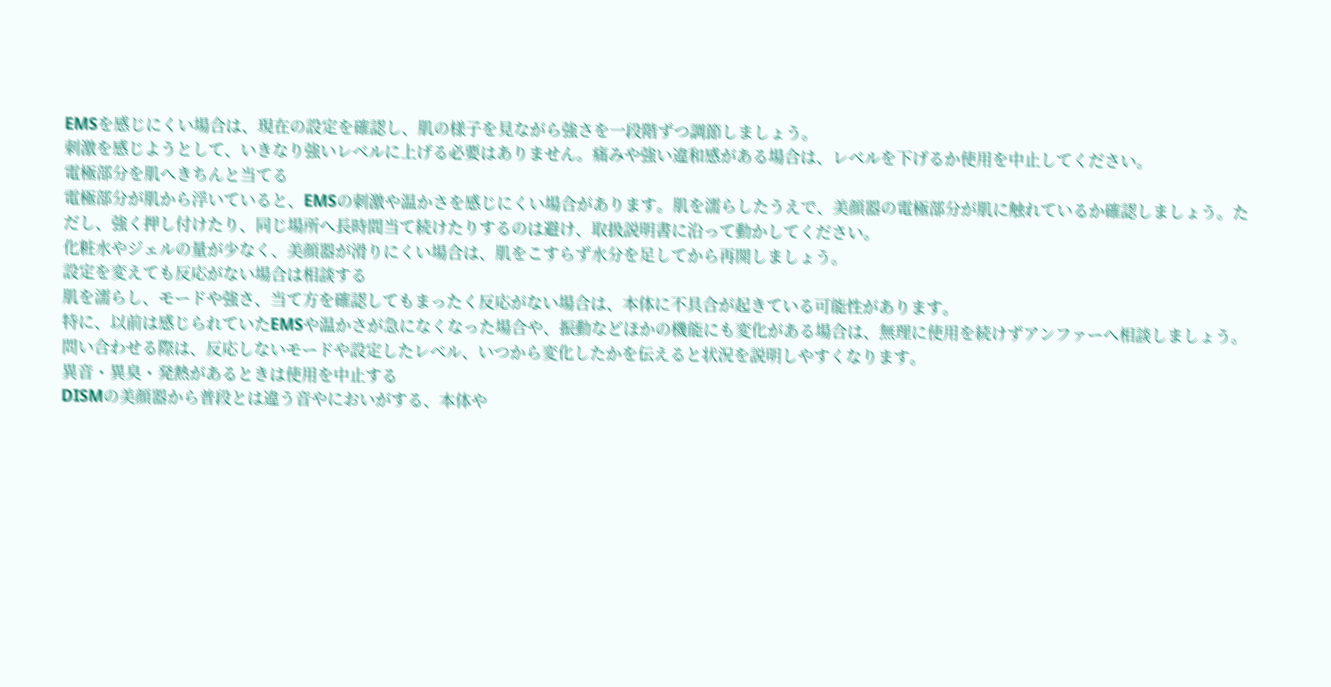EMSを感じにくい場合は、現在の設定を確認し、肌の様子を見ながら強さを一段階ずつ調節しましょう。
刺激を感じようとして、いきなり強いレベルに上げる必要はありません。痛みや強い違和感がある場合は、レベルを下げるか使用を中止してください。
電極部分を肌へきちんと当てる
電極部分が肌から浮いていると、EMSの刺激や温かさを感じにくい場合があります。肌を濡らしたうえで、美顔器の電極部分が肌に触れているか確認しましょう。ただし、強く押し付けたり、同じ場所へ長時間当て続けたりするのは避け、取扱説明書に沿って動かしてください。
化粧水やジェルの量が少なく、美顔器が滑りにくい場合は、肌をこすらず水分を足してから再開しましょう。
設定を変えても反応がない場合は相談する
肌を濡らし、モードや強さ、当て方を確認してもまったく反応がない場合は、本体に不具合が起きている可能性があります。
特に、以前は感じられていたEMSや温かさが急になくなった場合や、振動などほかの機能にも変化がある場合は、無理に使用を続けずアンファーへ相談しましょう。
問い合わせる際は、反応しないモードや設定したレベル、いつから変化したかを伝えると状況を説明しやすくなります。
異音・異臭・発熱があるときは使用を中止する
DISMの美顔器から普段とは違う音やにおいがする、本体や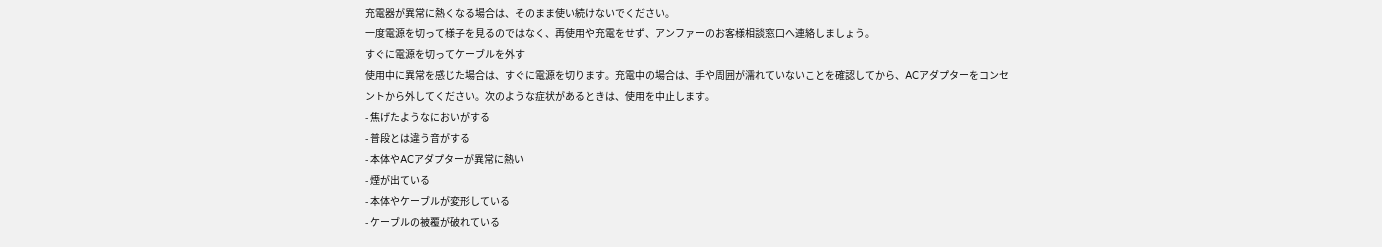充電器が異常に熱くなる場合は、そのまま使い続けないでください。
一度電源を切って様子を見るのではなく、再使用や充電をせず、アンファーのお客様相談窓口へ連絡しましょう。
すぐに電源を切ってケーブルを外す
使用中に異常を感じた場合は、すぐに電源を切ります。充電中の場合は、手や周囲が濡れていないことを確認してから、ACアダプターをコンセントから外してください。次のような症状があるときは、使用を中止します。
- 焦げたようなにおいがする
- 普段とは違う音がする
- 本体やACアダプターが異常に熱い
- 煙が出ている
- 本体やケーブルが変形している
- ケーブルの被覆が破れている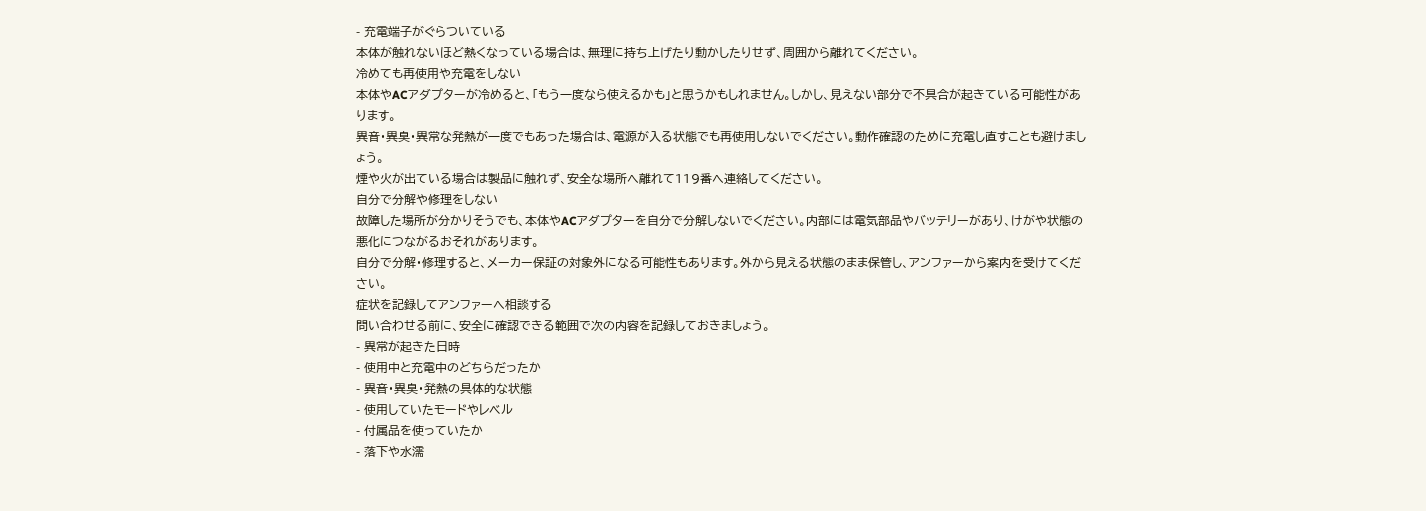- 充電端子がぐらついている
本体が触れないほど熱くなっている場合は、無理に持ち上げたり動かしたりせず、周囲から離れてください。
冷めても再使用や充電をしない
本体やACアダプターが冷めると、「もう一度なら使えるかも」と思うかもしれません。しかし、見えない部分で不具合が起きている可能性があります。
異音・異臭・異常な発熱が一度でもあった場合は、電源が入る状態でも再使用しないでください。動作確認のために充電し直すことも避けましょう。
煙や火が出ている場合は製品に触れず、安全な場所へ離れて119番へ連絡してください。
自分で分解や修理をしない
故障した場所が分かりそうでも、本体やACアダプターを自分で分解しないでください。内部には電気部品やバッテリーがあり、けがや状態の悪化につながるおそれがあります。
自分で分解・修理すると、メーカー保証の対象外になる可能性もあります。外から見える状態のまま保管し、アンファーから案内を受けてください。
症状を記録してアンファーへ相談する
問い合わせる前に、安全に確認できる範囲で次の内容を記録しておきましょう。
- 異常が起きた日時
- 使用中と充電中のどちらだったか
- 異音・異臭・発熱の具体的な状態
- 使用していたモードやレベル
- 付属品を使っていたか
- 落下や水濡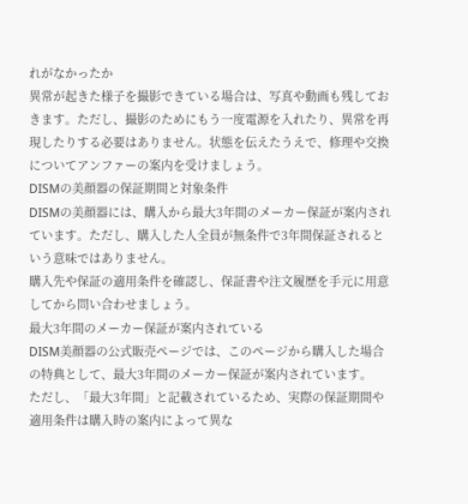れがなかったか
異常が起きた様子を撮影できている場合は、写真や動画も残しておきます。ただし、撮影のためにもう一度電源を入れたり、異常を再現したりする必要はありません。状態を伝えたうえで、修理や交換についてアンファーの案内を受けましょう。
DISMの美顔器の保証期間と対象条件
DISMの美顔器には、購入から最大3年間のメーカー保証が案内されています。ただし、購入した人全員が無条件で3年間保証されるという意味ではありません。
購入先や保証の適用条件を確認し、保証書や注文履歴を手元に用意してから問い合わせましょう。
最大3年間のメーカー保証が案内されている
DISM美顔器の公式販売ページでは、このページから購入した場合の特典として、最大3年間のメーカー保証が案内されています。
ただし、「最大3年間」と記載されているため、実際の保証期間や適用条件は購入時の案内によって異な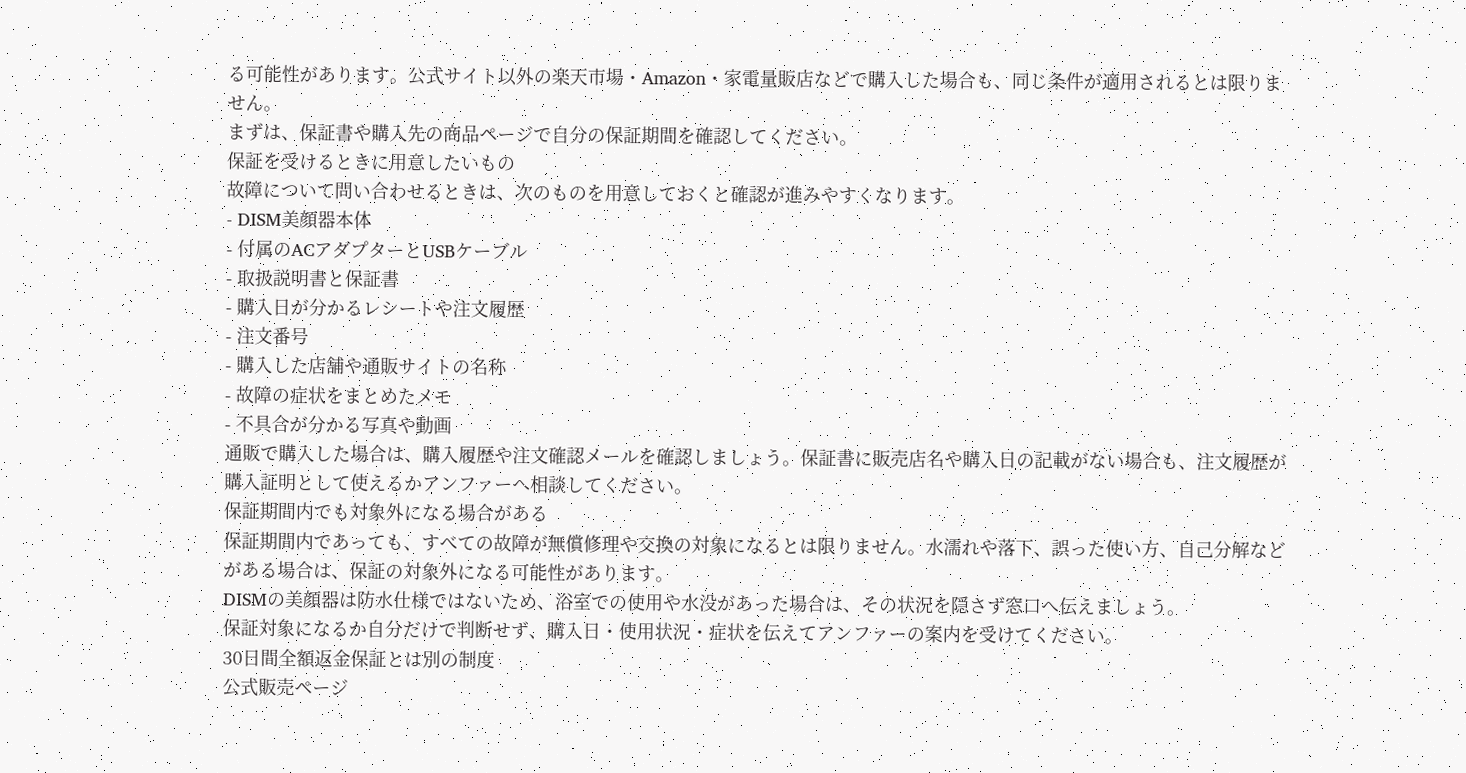る可能性があります。公式サイト以外の楽天市場・Amazon・家電量販店などで購入した場合も、同じ条件が適用されるとは限りません。
まずは、保証書や購入先の商品ページで自分の保証期間を確認してください。
保証を受けるときに用意したいもの
故障について問い合わせるときは、次のものを用意しておくと確認が進みやすくなります。
- DISM美顔器本体
- 付属のACアダプターとUSBケーブル
- 取扱説明書と保証書
- 購入日が分かるレシートや注文履歴
- 注文番号
- 購入した店舗や通販サイトの名称
- 故障の症状をまとめたメモ
- 不具合が分かる写真や動画
通販で購入した場合は、購入履歴や注文確認メールを確認しましょう。保証書に販売店名や購入日の記載がない場合も、注文履歴が購入証明として使えるかアンファーへ相談してください。
保証期間内でも対象外になる場合がある
保証期間内であっても、すべての故障が無償修理や交換の対象になるとは限りません。水濡れや落下、誤った使い方、自己分解などがある場合は、保証の対象外になる可能性があります。
DISMの美顔器は防水仕様ではないため、浴室での使用や水没があった場合は、その状況を隠さず窓口へ伝えましょう。
保証対象になるか自分だけで判断せず、購入日・使用状況・症状を伝えてアンファーの案内を受けてください。
30日間全額返金保証とは別の制度
公式販売ページ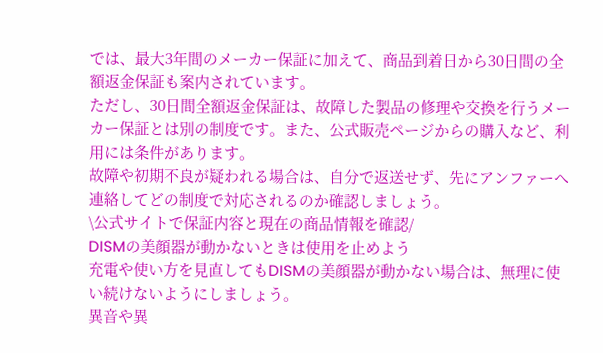では、最大3年間のメーカー保証に加えて、商品到着日から30日間の全額返金保証も案内されています。
ただし、30日間全額返金保証は、故障した製品の修理や交換を行うメーカー保証とは別の制度です。また、公式販売ページからの購入など、利用には条件があります。
故障や初期不良が疑われる場合は、自分で返送せず、先にアンファーへ連絡してどの制度で対応されるのか確認しましょう。
\公式サイトで保証内容と現在の商品情報を確認/
DISMの美顔器が動かないときは使用を止めよう
充電や使い方を見直してもDISMの美顔器が動かない場合は、無理に使い続けないようにしましょう。
異音や異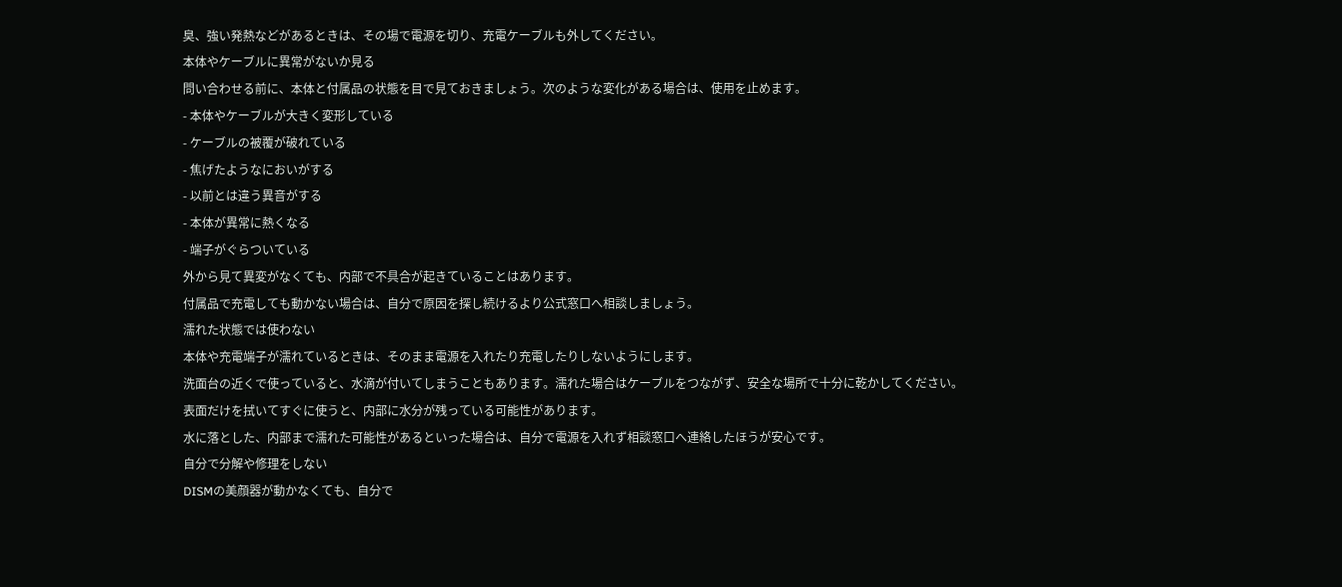臭、強い発熱などがあるときは、その場で電源を切り、充電ケーブルも外してください。
本体やケーブルに異常がないか見る
問い合わせる前に、本体と付属品の状態を目で見ておきましょう。次のような変化がある場合は、使用を止めます。
- 本体やケーブルが大きく変形している
- ケーブルの被覆が破れている
- 焦げたようなにおいがする
- 以前とは違う異音がする
- 本体が異常に熱くなる
- 端子がぐらついている
外から見て異変がなくても、内部で不具合が起きていることはあります。
付属品で充電しても動かない場合は、自分で原因を探し続けるより公式窓口へ相談しましょう。
濡れた状態では使わない
本体や充電端子が濡れているときは、そのまま電源を入れたり充電したりしないようにします。
洗面台の近くで使っていると、水滴が付いてしまうこともあります。濡れた場合はケーブルをつながず、安全な場所で十分に乾かしてください。
表面だけを拭いてすぐに使うと、内部に水分が残っている可能性があります。
水に落とした、内部まで濡れた可能性があるといった場合は、自分で電源を入れず相談窓口へ連絡したほうが安心です。
自分で分解や修理をしない
DISMの美顔器が動かなくても、自分で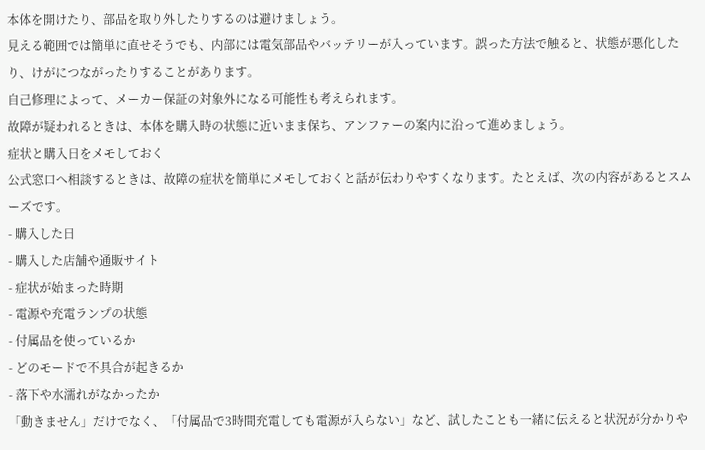本体を開けたり、部品を取り外したりするのは避けましょう。
見える範囲では簡単に直せそうでも、内部には電気部品やバッテリーが入っています。誤った方法で触ると、状態が悪化したり、けがにつながったりすることがあります。
自己修理によって、メーカー保証の対象外になる可能性も考えられます。
故障が疑われるときは、本体を購入時の状態に近いまま保ち、アンファーの案内に沿って進めましょう。
症状と購入日をメモしておく
公式窓口へ相談するときは、故障の症状を簡単にメモしておくと話が伝わりやすくなります。たとえば、次の内容があるとスムーズです。
- 購入した日
- 購入した店舗や通販サイト
- 症状が始まった時期
- 電源や充電ランプの状態
- 付属品を使っているか
- どのモードで不具合が起きるか
- 落下や水濡れがなかったか
「動きません」だけでなく、「付属品で3時間充電しても電源が入らない」など、試したことも一緒に伝えると状況が分かりや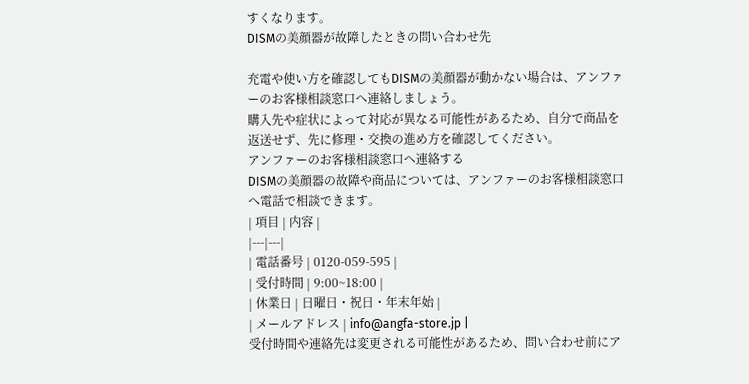すくなります。
DISMの美顔器が故障したときの問い合わせ先

充電や使い方を確認してもDISMの美顔器が動かない場合は、アンファーのお客様相談窓口へ連絡しましょう。
購入先や症状によって対応が異なる可能性があるため、自分で商品を返送せず、先に修理・交換の進め方を確認してください。
アンファーのお客様相談窓口へ連絡する
DISMの美顔器の故障や商品については、アンファーのお客様相談窓口へ電話で相談できます。
| 項目 | 内容 |
|---|---|
| 電話番号 | 0120-059-595 |
| 受付時間 | 9:00~18:00 |
| 休業日 | 日曜日・祝日・年末年始 |
| メールアドレス | info@angfa-store.jp |
受付時間や連絡先は変更される可能性があるため、問い合わせ前にア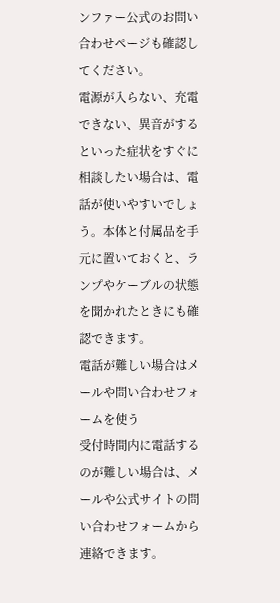ンファー公式のお問い合わせページも確認してください。
電源が入らない、充電できない、異音がするといった症状をすぐに相談したい場合は、電話が使いやすいでしょう。本体と付属品を手元に置いておくと、ランプやケーブルの状態を聞かれたときにも確認できます。
電話が難しい場合はメールや問い合わせフォームを使う
受付時間内に電話するのが難しい場合は、メールや公式サイトの問い合わせフォームから連絡できます。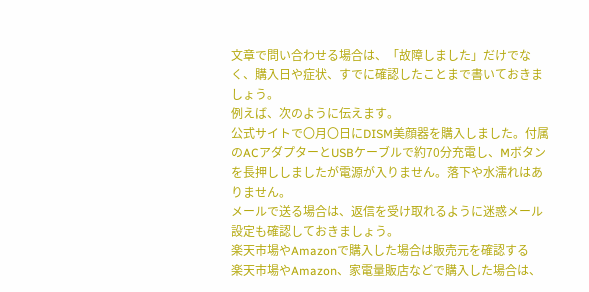文章で問い合わせる場合は、「故障しました」だけでなく、購入日や症状、すでに確認したことまで書いておきましょう。
例えば、次のように伝えます。
公式サイトで〇月〇日にDISM美顔器を購入しました。付属のACアダプターとUSBケーブルで約70分充電し、Mボタンを長押ししましたが電源が入りません。落下や水濡れはありません。
メールで送る場合は、返信を受け取れるように迷惑メール設定も確認しておきましょう。
楽天市場やAmazonで購入した場合は販売元を確認する
楽天市場やAmazon、家電量販店などで購入した場合は、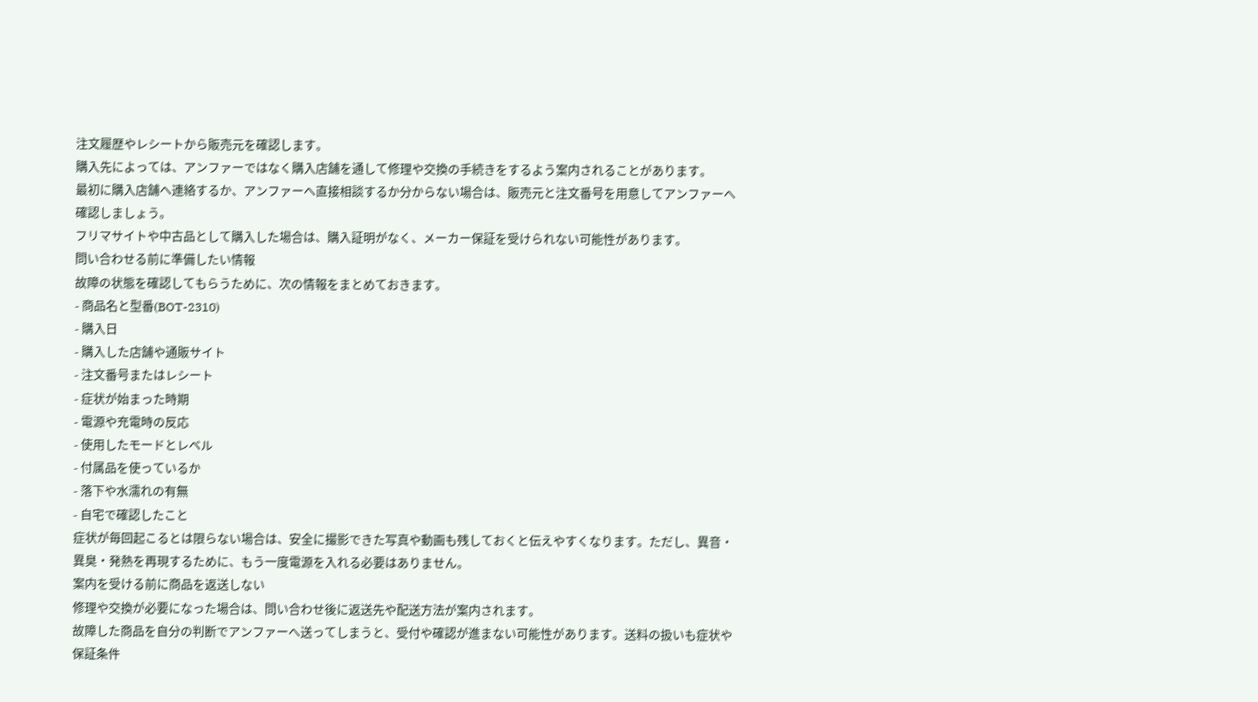注文履歴やレシートから販売元を確認します。
購入先によっては、アンファーではなく購入店舗を通して修理や交換の手続きをするよう案内されることがあります。
最初に購入店舗へ連絡するか、アンファーへ直接相談するか分からない場合は、販売元と注文番号を用意してアンファーへ確認しましょう。
フリマサイトや中古品として購入した場合は、購入証明がなく、メーカー保証を受けられない可能性があります。
問い合わせる前に準備したい情報
故障の状態を確認してもらうために、次の情報をまとめておきます。
- 商品名と型番(BOT-2310)
- 購入日
- 購入した店舗や通販サイト
- 注文番号またはレシート
- 症状が始まった時期
- 電源や充電時の反応
- 使用したモードとレベル
- 付属品を使っているか
- 落下や水濡れの有無
- 自宅で確認したこと
症状が毎回起こるとは限らない場合は、安全に撮影できた写真や動画も残しておくと伝えやすくなります。ただし、異音・異臭・発熱を再現するために、もう一度電源を入れる必要はありません。
案内を受ける前に商品を返送しない
修理や交換が必要になった場合は、問い合わせ後に返送先や配送方法が案内されます。
故障した商品を自分の判断でアンファーへ送ってしまうと、受付や確認が進まない可能性があります。送料の扱いも症状や保証条件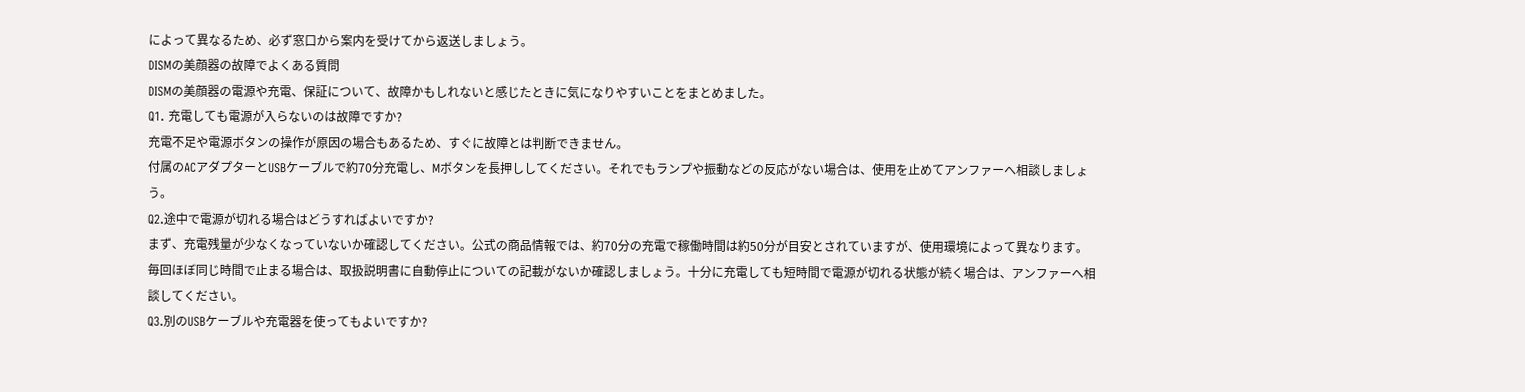によって異なるため、必ず窓口から案内を受けてから返送しましょう。
DISMの美顔器の故障でよくある質問
DISMの美顔器の電源や充電、保証について、故障かもしれないと感じたときに気になりやすいことをまとめました。
Q1. 充電しても電源が入らないのは故障ですか?
充電不足や電源ボタンの操作が原因の場合もあるため、すぐに故障とは判断できません。
付属のACアダプターとUSBケーブルで約70分充電し、Mボタンを長押ししてください。それでもランプや振動などの反応がない場合は、使用を止めてアンファーへ相談しましょう。
Q2.途中で電源が切れる場合はどうすればよいですか?
まず、充電残量が少なくなっていないか確認してください。公式の商品情報では、約70分の充電で稼働時間は約50分が目安とされていますが、使用環境によって異なります。
毎回ほぼ同じ時間で止まる場合は、取扱説明書に自動停止についての記載がないか確認しましょう。十分に充電しても短時間で電源が切れる状態が続く場合は、アンファーへ相談してください。
Q3.別のUSBケーブルや充電器を使ってもよいですか?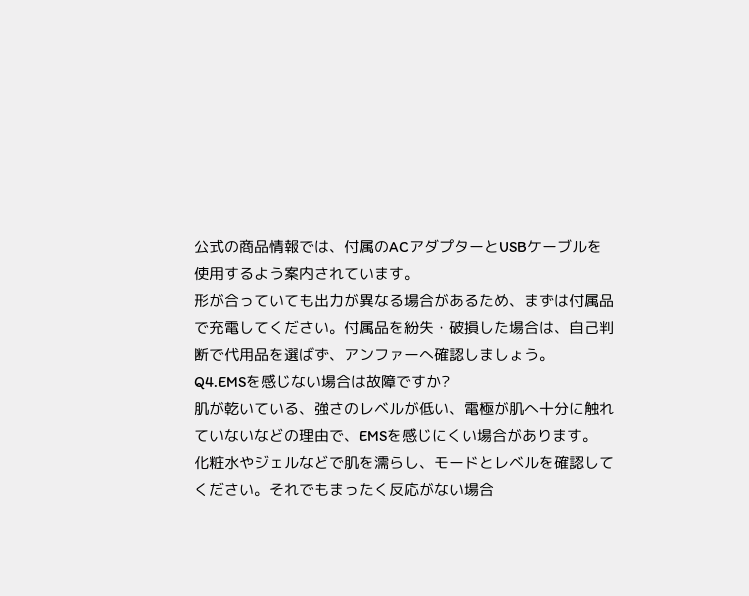公式の商品情報では、付属のACアダプターとUSBケーブルを使用するよう案内されています。
形が合っていても出力が異なる場合があるため、まずは付属品で充電してください。付属品を紛失・破損した場合は、自己判断で代用品を選ばず、アンファーへ確認しましょう。
Q4.EMSを感じない場合は故障ですか?
肌が乾いている、強さのレベルが低い、電極が肌へ十分に触れていないなどの理由で、EMSを感じにくい場合があります。
化粧水やジェルなどで肌を濡らし、モードとレベルを確認してください。それでもまったく反応がない場合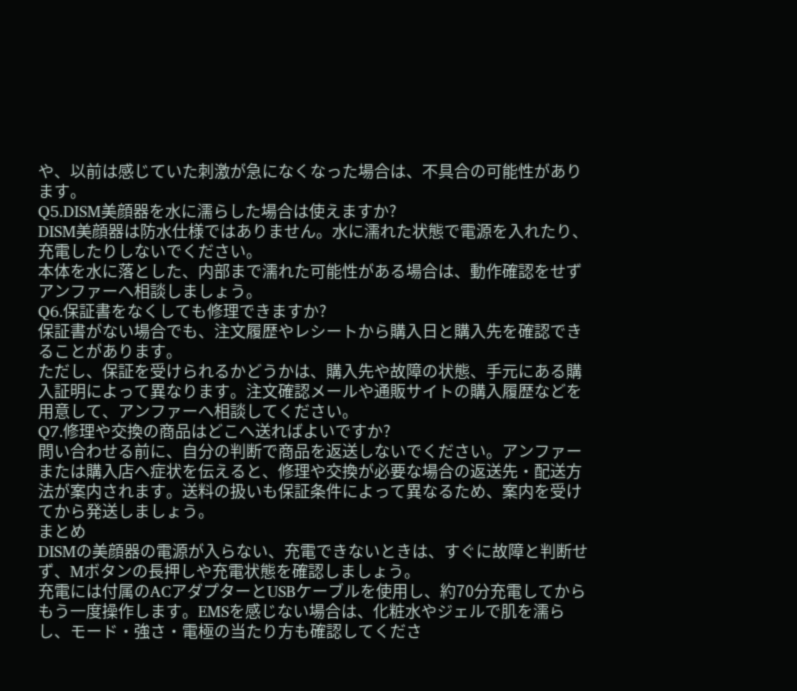や、以前は感じていた刺激が急になくなった場合は、不具合の可能性があります。
Q5.DISM美顔器を水に濡らした場合は使えますか?
DISM美顔器は防水仕様ではありません。水に濡れた状態で電源を入れたり、充電したりしないでください。
本体を水に落とした、内部まで濡れた可能性がある場合は、動作確認をせずアンファーへ相談しましょう。
Q6.保証書をなくしても修理できますか?
保証書がない場合でも、注文履歴やレシートから購入日と購入先を確認できることがあります。
ただし、保証を受けられるかどうかは、購入先や故障の状態、手元にある購入証明によって異なります。注文確認メールや通販サイトの購入履歴などを用意して、アンファーへ相談してください。
Q7.修理や交換の商品はどこへ送ればよいですか?
問い合わせる前に、自分の判断で商品を返送しないでください。アンファーまたは購入店へ症状を伝えると、修理や交換が必要な場合の返送先・配送方法が案内されます。送料の扱いも保証条件によって異なるため、案内を受けてから発送しましょう。
まとめ
DISMの美顔器の電源が入らない、充電できないときは、すぐに故障と判断せず、Mボタンの長押しや充電状態を確認しましょう。
充電には付属のACアダプターとUSBケーブルを使用し、約70分充電してからもう一度操作します。EMSを感じない場合は、化粧水やジェルで肌を濡らし、モード・強さ・電極の当たり方も確認してくださ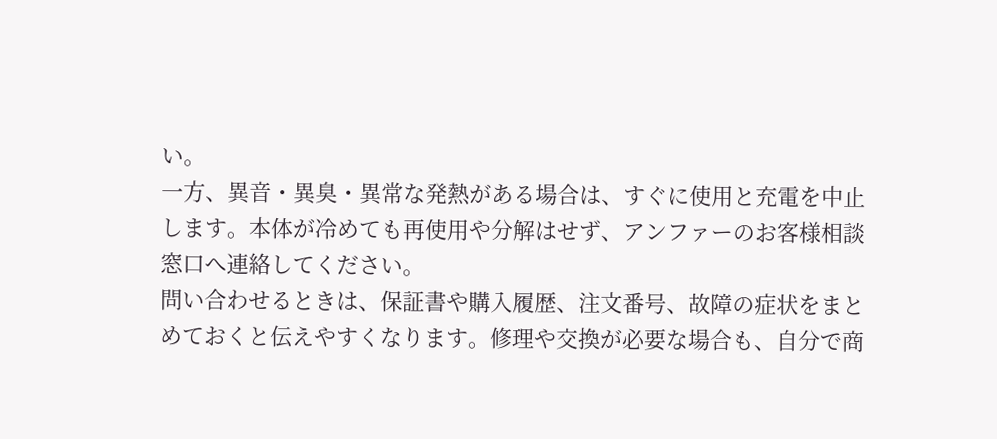い。
一方、異音・異臭・異常な発熱がある場合は、すぐに使用と充電を中止します。本体が冷めても再使用や分解はせず、アンファーのお客様相談窓口へ連絡してください。
問い合わせるときは、保証書や購入履歴、注文番号、故障の症状をまとめておくと伝えやすくなります。修理や交換が必要な場合も、自分で商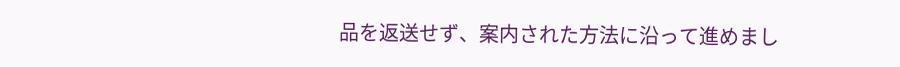品を返送せず、案内された方法に沿って進めまし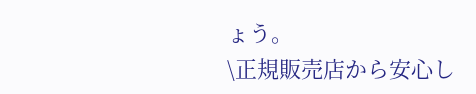ょう。
\正規販売店から安心し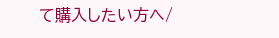て購入したい方へ/